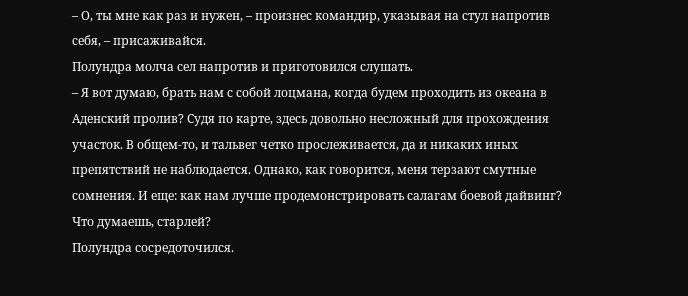– О, ты мне как раз и нужен, – произнес командир, указывая на стул напротив себя, – присаживайся.
Полундра молча сел напротив и приготовился слушать.
– Я вот думаю, брать нам с собой лоцмана, когда будем проходить из океана в Аденский пролив? Судя по карте, здесь довольно несложный для прохождения участок. В общем-то, и тальвег четко прослеживается, да и никаких иных препятствий не наблюдается. Однако, как говорится, меня терзают смутные сомнения. И еще: как нам лучше продемонстрировать салагам боевой дайвинг? Что думаешь, старлей?
Полундра сосредоточился.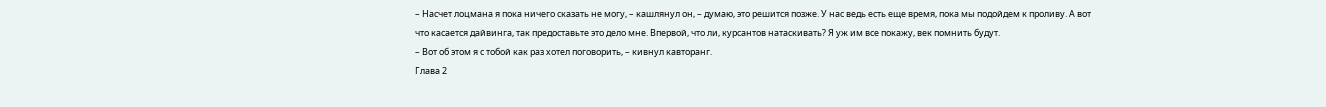– Насчет лоцмана я пока ничего сказать не могу, – кашлянул он, – думаю, это решится позже. У нас ведь есть еще время, пока мы подойдем к проливу. А вот что касается дайвинга, так предоставьте это дело мне. Впервой, что ли, курсантов натаскивать? Я уж им все покажу, век помнить будут.
– Вот об этом я с тобой как раз хотел поговорить, – кивнул кавторанг.
Глава 2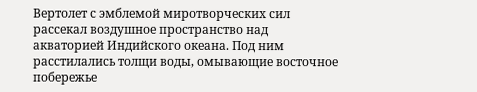Вертолет с эмблемой миротворческих сил рассекал воздушное пространство над акваторией Индийского океана. Под ним расстилались толщи воды, омывающие восточное побережье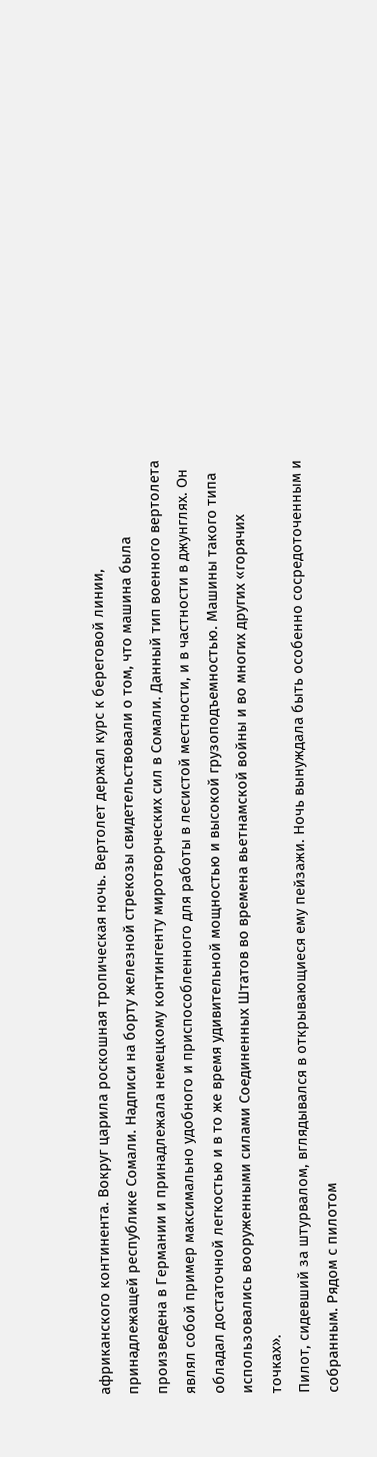африканского континента. Вокруг царила роскошная тропическая ночь. Вертолет держал курс к береговой линии, принадлежащей республике Сомали. Надписи на борту железной стрекозы свидетельствовали о том, что машина была произведена в Германии и принадлежала немецкому контингенту миротворческих сил в Сомали. Данный тип военного вертолета являл собой пример максимально удобного и приспособленного для работы в лесистой местности, и в частности в джунглях. Он обладал достаточной легкостью и в то же время удивительной мощностью и высокой грузоподъемностью. Машины такого типа использовались вооруженными силами Соединенных Штатов во времена вьетнамской войны и во многих других «горячих точках».
Пилот, сидевший за штурвалом, вглядывался в открывающиеся ему пейзажи. Ночь вынуждала быть особенно сосредоточенным и собранным. Рядом с пилотом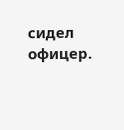сидел офицер.